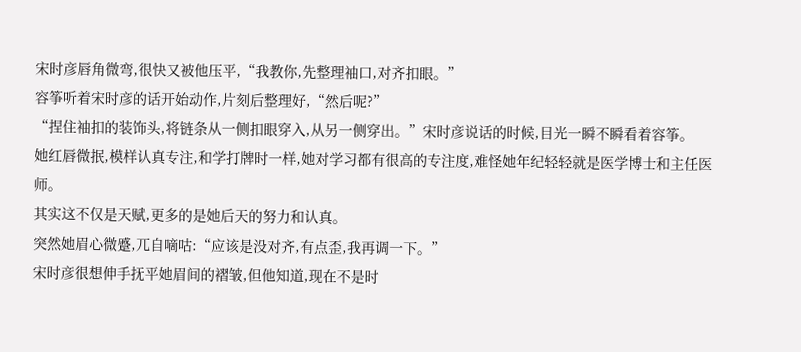宋时彦唇角微弯,很快又被他压平,“我教你,先整理袖口,对齐扣眼。”
容筝听着宋时彦的话开始动作,片刻后整理好,“然后呢?”
“捏住袖扣的装饰头,将链条从一侧扣眼穿入,从另一侧穿出。”宋时彦说话的时候,目光一瞬不瞬看着容筝。
她红唇微抿,模样认真专注,和学打牌时一样,她对学习都有很高的专注度,难怪她年纪轻轻就是医学博士和主任医师。
其实这不仅是天赋,更多的是她后天的努力和认真。
突然她眉心微蹙,兀自嘀咕:“应该是没对齐,有点歪,我再调一下。”
宋时彦很想伸手抚平她眉间的褶皱,但他知道,现在不是时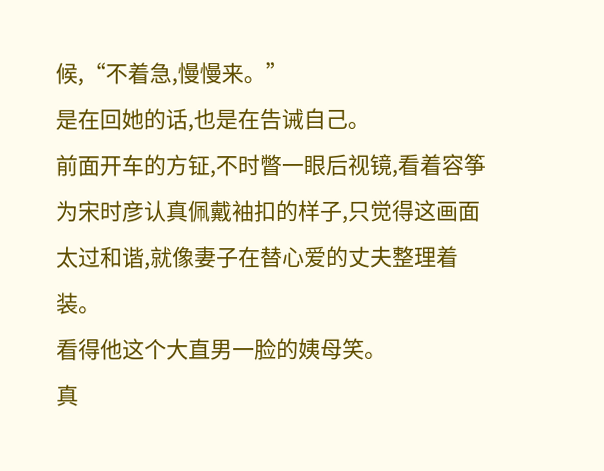候,“不着急,慢慢来。”
是在回她的话,也是在告诫自己。
前面开车的方钲,不时瞥一眼后视镜,看着容筝为宋时彦认真佩戴袖扣的样子,只觉得这画面太过和谐,就像妻子在替心爱的丈夫整理着装。
看得他这个大直男一脸的姨母笑。
真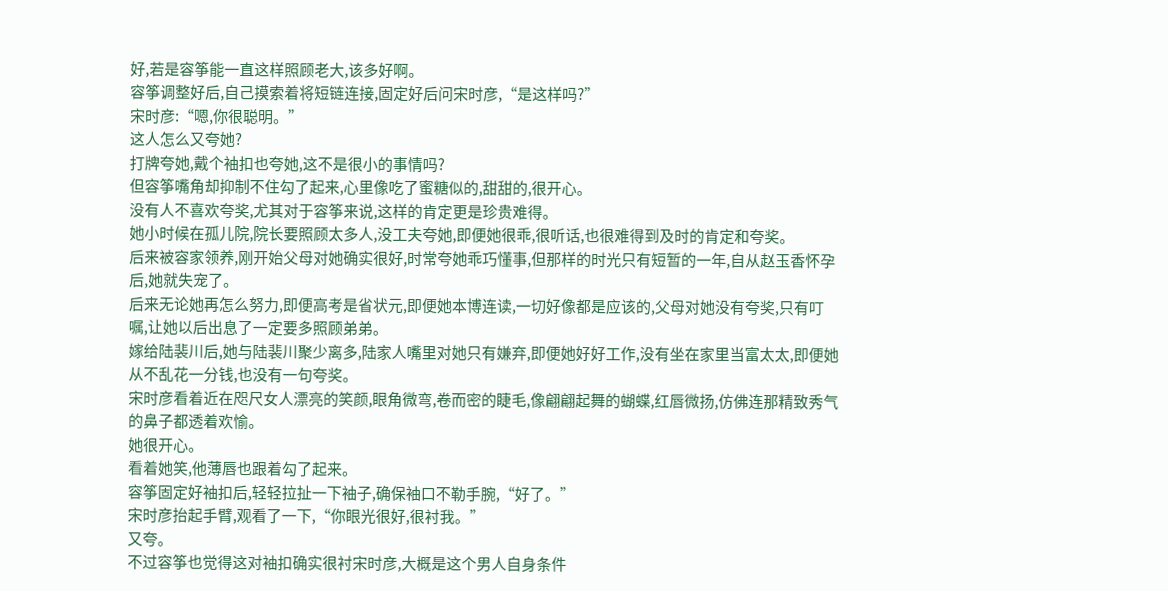好,若是容筝能一直这样照顾老大,该多好啊。
容筝调整好后,自己摸索着将短链连接,固定好后问宋时彦,“是这样吗?”
宋时彦:“嗯,你很聪明。”
这人怎么又夸她?
打牌夸她,戴个袖扣也夸她,这不是很小的事情吗?
但容筝嘴角却抑制不住勾了起来,心里像吃了蜜糖似的,甜甜的,很开心。
没有人不喜欢夸奖,尤其对于容筝来说,这样的肯定更是珍贵难得。
她小时候在孤儿院,院长要照顾太多人,没工夫夸她,即便她很乖,很听话,也很难得到及时的肯定和夸奖。
后来被容家领养,刚开始父母对她确实很好,时常夸她乖巧懂事,但那样的时光只有短暂的一年,自从赵玉香怀孕后,她就失宠了。
后来无论她再怎么努力,即便高考是省状元,即便她本博连读,一切好像都是应该的,父母对她没有夸奖,只有叮嘱,让她以后出息了一定要多照顾弟弟。
嫁给陆裴川后,她与陆裴川聚少离多,陆家人嘴里对她只有嫌弃,即便她好好工作,没有坐在家里当富太太,即便她从不乱花一分钱,也没有一句夸奖。
宋时彦看着近在咫尺女人漂亮的笑颜,眼角微弯,卷而密的睫毛,像翩翩起舞的蝴蝶,红唇微扬,仿佛连那精致秀气的鼻子都透着欢愉。
她很开心。
看着她笑,他薄唇也跟着勾了起来。
容筝固定好袖扣后,轻轻拉扯一下袖子,确保袖口不勒手腕,“好了。”
宋时彦抬起手臂,观看了一下,“你眼光很好,很衬我。”
又夸。
不过容筝也觉得这对袖扣确实很衬宋时彦,大概是这个男人自身条件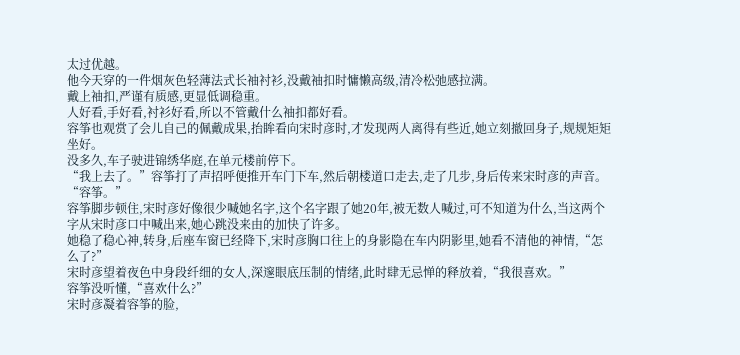太过优越。
他今天穿的一件烟灰色轻薄法式长袖衬衫,没戴袖扣时慵懒高级,清冷松弛感拉满。
戴上袖扣,严谨有质感,更显低调稳重。
人好看,手好看,衬衫好看,所以不管戴什么袖扣都好看。
容筝也观赏了会儿自己的佩戴成果,抬眸看向宋时彦时,才发现两人离得有些近,她立刻撤回身子,规规矩矩坐好。
没多久,车子驶进锦绣华庭,在单元楼前停下。
“我上去了。”容筝打了声招呼便推开车门下车,然后朝楼道口走去,走了几步,身后传来宋时彦的声音。
“容筝。”
容筝脚步顿住,宋时彦好像很少喊她名字,这个名字跟了她20年,被无数人喊过,可不知道为什么,当这两个字从宋时彦口中喊出来,她心跳没来由的加快了许多。
她稳了稳心神,转身,后座车窗已经降下,宋时彦胸口往上的身影隐在车内阴影里,她看不清他的神情,“怎么了?”
宋时彦望着夜色中身段纤细的女人,深邃眼底压制的情绪,此时肆无忌惮的释放着,“我很喜欢。”
容筝没听懂,“喜欢什么?”
宋时彦凝着容筝的脸,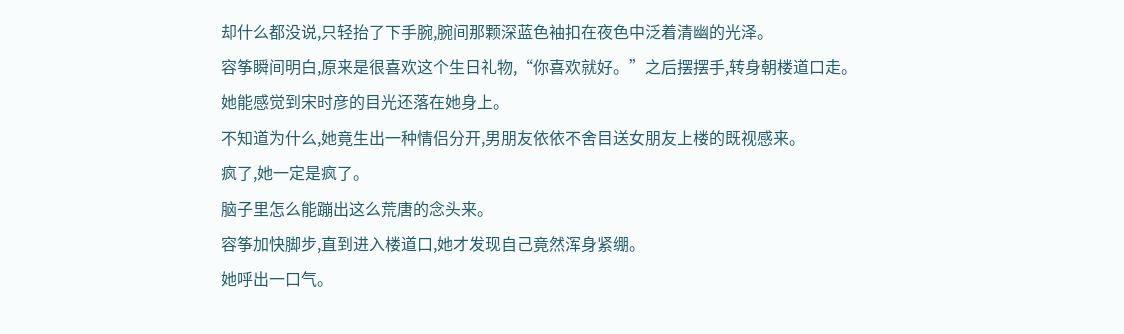却什么都没说,只轻抬了下手腕,腕间那颗深蓝色袖扣在夜色中泛着清幽的光泽。
容筝瞬间明白,原来是很喜欢这个生日礼物,“你喜欢就好。”之后摆摆手,转身朝楼道口走。
她能感觉到宋时彦的目光还落在她身上。
不知道为什么,她竟生出一种情侣分开,男朋友依依不舍目送女朋友上楼的既视感来。
疯了,她一定是疯了。
脑子里怎么能蹦出这么荒唐的念头来。
容筝加快脚步,直到进入楼道口,她才发现自己竟然浑身紧绷。
她呼出一口气。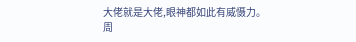大佬就是大佬,眼神都如此有威慑力。
周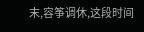末,容筝调休,这段时间